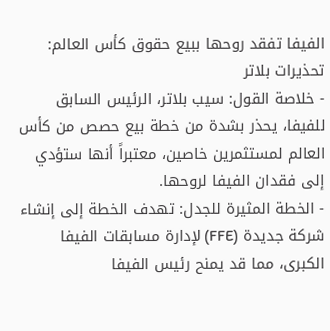الفيفا تفقد روحها ببيع حقوق كأس العالم: تحذيرات بلاتر
- خلاصة القول: سيب بلاتر، الرئيس السابق للفيفا، يحذر بشدة من خطة بيع حصص من كأس العالم لمستثمرين خاصين، معتبراً أنها ستؤدي إلى فقدان الفيفا لروحها.
- الخطة المثيرة للجدل: تهدف الخطة إلى إنشاء شركة جديدة (FFE) لإدارة مسابقات الفيفا الكبرى، مما قد يمنح رئيس الفيفا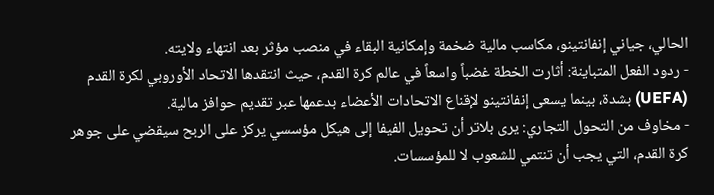الحالي، جياني إنفانتينو، مكاسب مالية ضخمة وإمكانية البقاء في منصب مؤثر بعد انتهاء ولايته.
- ردود الفعل المتباينة: أثارت الخطة غضباً واسعاً في عالم كرة القدم، حيث انتقدها الاتحاد الأوروبي لكرة القدم (UEFA) بشدة، بينما يسعى إنفانتينو لإقناع الاتحادات الأعضاء بدعمها عبر تقديم حوافز مالية.
- مخاوف من التحول التجاري: يرى بلاتر أن تحويل الفيفا إلى هيكل مؤسسي يركز على الربح سيقضي على جوهر كرة القدم، التي يجب أن تنتمي للشعوب لا للمؤسسات.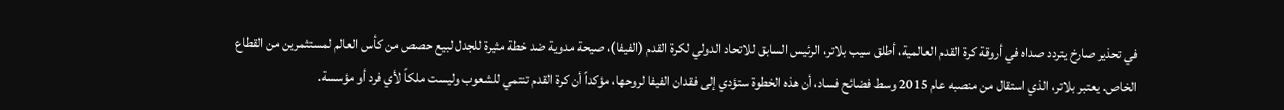في تحذير صارخ يتردد صداه في أروقة كرة القدم العالمية، أطلق سيب بلاتر، الرئيس السابق للاتحاد الدولي لكرة القدم (الفيفا)، صيحة مدوية ضد خطة مثيرة للجدل لبيع حصص من كأس العالم لمستثمرين من القطاع الخاص. يعتبر بلاتر، الذي استقال من منصبه عام 2015 وسط فضائح فساد، أن هذه الخطوة ستؤدي إلى فقدان الفيفا لروحها، مؤكداً أن كرة القدم تنتمي للشعوب وليست ملكاً لأي فرد أو مؤسسة.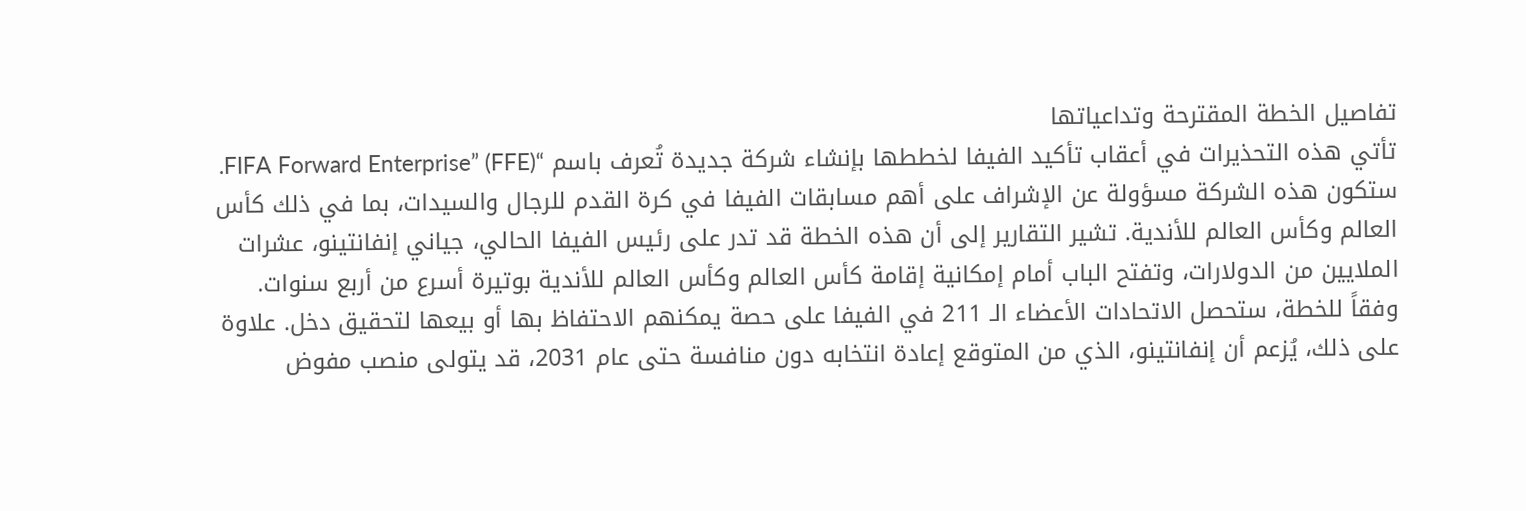تفاصيل الخطة المقترحة وتداعياتها
تأتي هذه التحذيرات في أعقاب تأكيد الفيفا لخططها بإنشاء شركة جديدة تُعرف باسم “FIFA Forward Enterprise” (FFE). ستكون هذه الشركة مسؤولة عن الإشراف على أهم مسابقات الفيفا في كرة القدم للرجال والسيدات، بما في ذلك كأس العالم وكأس العالم للأندية. تشير التقارير إلى أن هذه الخطة قد تدر على رئيس الفيفا الحالي، جياني إنفانتينو، عشرات الملايين من الدولارات، وتفتح الباب أمام إمكانية إقامة كأس العالم وكأس العالم للأندية بوتيرة أسرع من أربع سنوات.
وفقاً للخطة، ستحصل الاتحادات الأعضاء الـ 211 في الفيفا على حصة يمكنهم الاحتفاظ بها أو بيعها لتحقيق دخل. علاوة على ذلك، يُزعم أن إنفانتينو، الذي من المتوقع إعادة انتخابه دون منافسة حتى عام 2031، قد يتولى منصب مفوض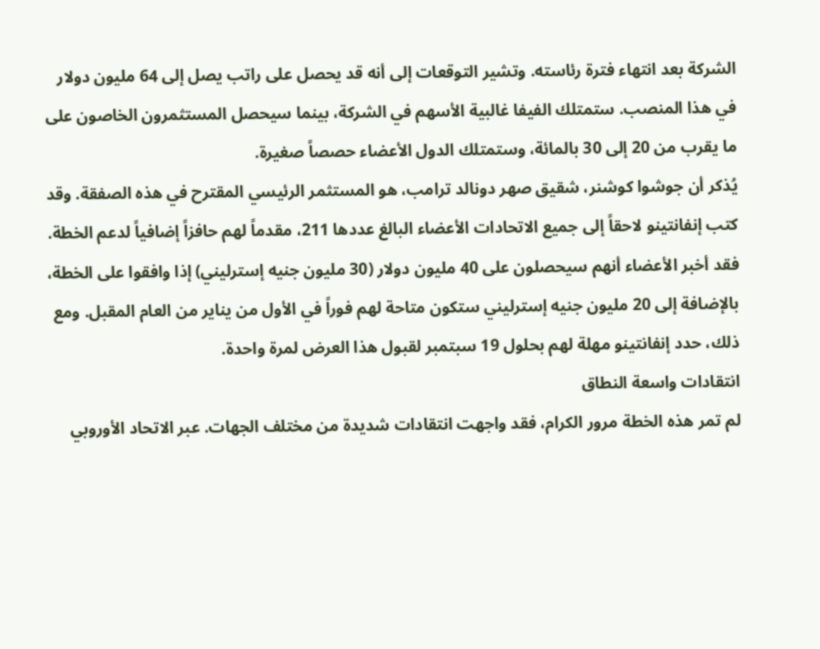الشركة بعد انتهاء فترة رئاسته. وتشير التوقعات إلى أنه قد يحصل على راتب يصل إلى 64 مليون دولار في هذا المنصب. ستمتلك الفيفا غالبية الأسهم في الشركة، بينما سيحصل المستثمرون الخاصون على ما يقرب من 20 إلى 30 بالمائة، وستمتلك الدول الأعضاء حصصاً صغيرة.
يُذكر أن جوشوا كوشنر، شقيق صهر دونالد ترامب، هو المستثمر الرئيسي المقترح في هذه الصفقة. وقد كتب إنفانتينو لاحقاً إلى جميع الاتحادات الأعضاء البالغ عددها 211، مقدماً لهم حافزاً إضافياً لدعم الخطة. فقد أخبر الأعضاء أنهم سيحصلون على 40 مليون دولار (30 مليون جنيه إسترليني) إذا وافقوا على الخطة، بالإضافة إلى 20 مليون جنيه إسترليني ستكون متاحة لهم فوراً في الأول من يناير من العام المقبل. ومع ذلك، حدد إنفانتينو مهلة لهم بحلول 19 سبتمبر لقبول هذا العرض لمرة واحدة.
انتقادات واسعة النطاق
لم تمر هذه الخطة مرور الكرام، فقد واجهت انتقادات شديدة من مختلف الجهات. عبر الاتحاد الأوروبي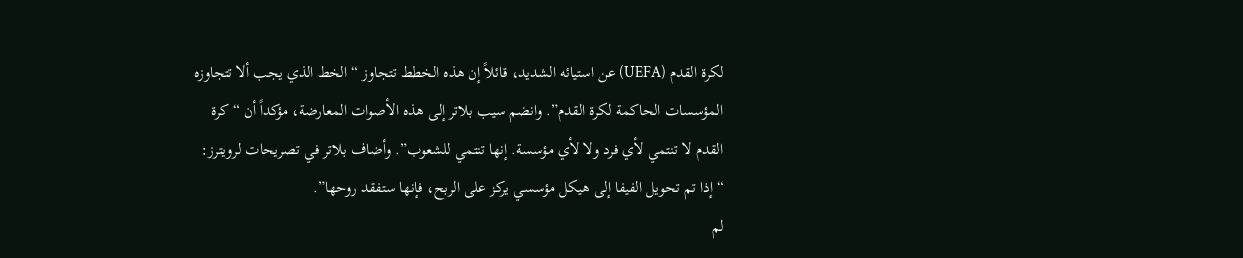لكرة القدم (UEFA) عن استيائه الشديد، قائلاً إن هذه الخطط تتجاوز “الخط الذي يجب ألا تتجاوزه المؤسسات الحاكمة لكرة القدم”. وانضم سيب بلاتر إلى هذه الأصوات المعارضة، مؤكداً أن “كرة القدم لا تنتمي لأي فرد ولا لأي مؤسسة. إنها تنتمي للشعوب”. وأضاف بلاتر في تصريحات لرويترز: “إذا تم تحويل الفيفا إلى هيكل مؤسسي يركز على الربح، فإنها ستفقد روحها”.
لم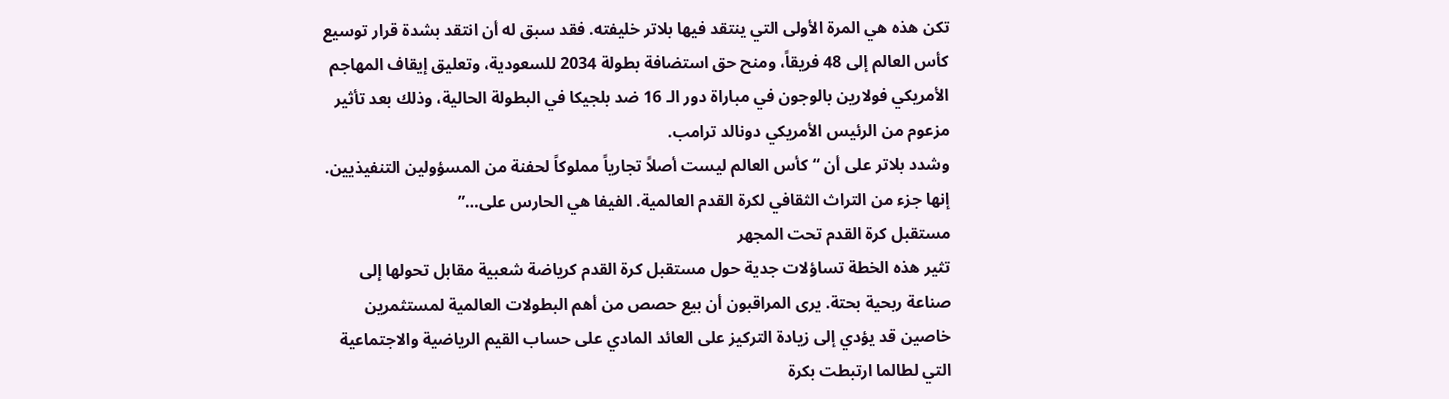تكن هذه هي المرة الأولى التي ينتقد فيها بلاتر خليفته. فقد سبق له أن انتقد بشدة قرار توسيع كأس العالم إلى 48 فريقاً، ومنح حق استضافة بطولة 2034 للسعودية، وتعليق إيقاف المهاجم الأمريكي فولارين بالوجون في مباراة دور الـ 16 ضد بلجيكا في البطولة الحالية، وذلك بعد تأثير مزعوم من الرئيس الأمريكي دونالد ترامب.
وشدد بلاتر على أن “كأس العالم ليست أصلاً تجارياً مملوكاً لحفنة من المسؤولين التنفيذيين. إنها جزء من التراث الثقافي لكرة القدم العالمية. الفيفا هي الحارس على…”
مستقبل كرة القدم تحت المجهر
تثير هذه الخطة تساؤلات جدية حول مستقبل كرة القدم كرياضة شعبية مقابل تحولها إلى صناعة ربحية بحتة. يرى المراقبون أن بيع حصص من أهم البطولات العالمية لمستثمرين خاصين قد يؤدي إلى زيادة التركيز على العائد المادي على حساب القيم الرياضية والاجتماعية التي لطالما ارتبطت بكرة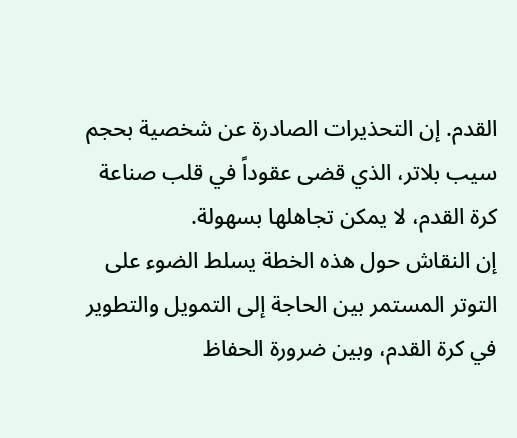القدم. إن التحذيرات الصادرة عن شخصية بحجم سيب بلاتر، الذي قضى عقوداً في قلب صناعة كرة القدم، لا يمكن تجاهلها بسهولة.
إن النقاش حول هذه الخطة يسلط الضوء على التوتر المستمر بين الحاجة إلى التمويل والتطوير في كرة القدم، وبين ضرورة الحفاظ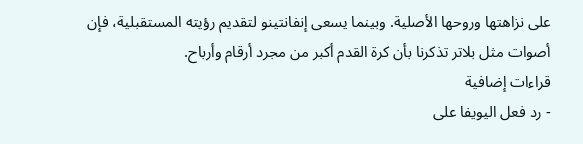على نزاهتها وروحها الأصلية. وبينما يسعى إنفانتينو لتقديم رؤيته المستقبلية، فإن أصوات مثل بلاتر تذكرنا بأن كرة القدم أكبر من مجرد أرقام وأرباح.
قراءات إضافية
- رد فعل اليويفا على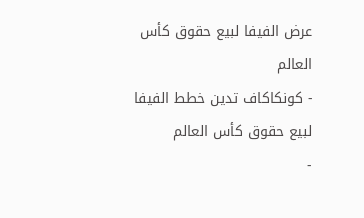عرض الفيفا لبيع حقوق كأس العالم
- كونكاكاف تدين خطط الفيفا لبيع حقوق كأس العالم
-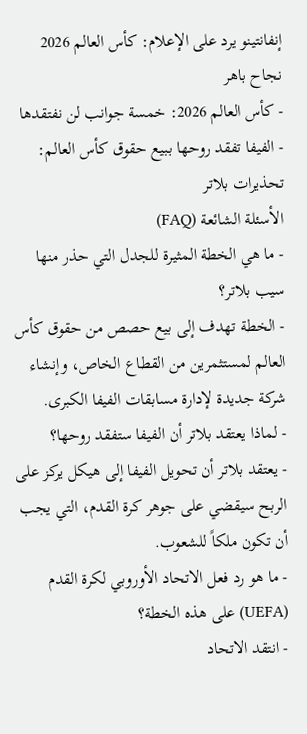إنفانتينو يرد على الإعلام: كأس العالم 2026 نجاح باهر
- كأس العالم 2026: خمسة جوانب لن نفتقدها
- الفيفا تفقد روحها ببيع حقوق كأس العالم: تحذيرات بلاتر
الأسئلة الشائعة (FAQ)
- ما هي الخطة المثيرة للجدل التي حذر منها سيب بلاتر؟
- الخطة تهدف إلى بيع حصص من حقوق كأس العالم لمستثمرين من القطاع الخاص، وإنشاء شركة جديدة لإدارة مسابقات الفيفا الكبرى.
- لماذا يعتقد بلاتر أن الفيفا ستفقد روحها؟
- يعتقد بلاتر أن تحويل الفيفا إلى هيكل يركز على الربح سيقضي على جوهر كرة القدم، التي يجب أن تكون ملكاً للشعوب.
- ما هو رد فعل الاتحاد الأوروبي لكرة القدم (UEFA) على هذه الخطة؟
- انتقد الاتحاد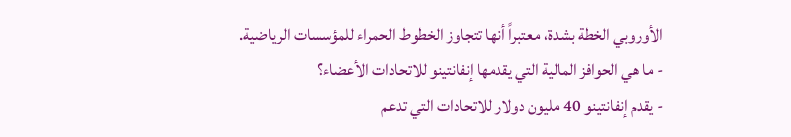الأوروبي الخطة بشدة، معتبراً أنها تتجاوز الخطوط الحمراء للمؤسسات الرياضية.
- ما هي الحوافز المالية التي يقدمها إنفانتينو للاتحادات الأعضاء؟
- يقدم إنفانتينو 40 مليون دولار للاتحادات التي تدعم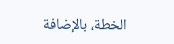الخطة، بالإضافة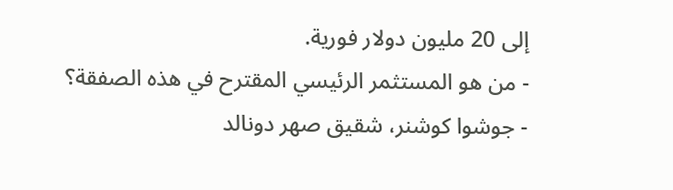إلى 20 مليون دولار فورية.
- من هو المستثمر الرئيسي المقترح في هذه الصفقة؟
- جوشوا كوشنر، شقيق صهر دونالد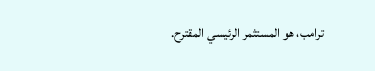ترامب، هو المستثمر الرئيسي المقترح.